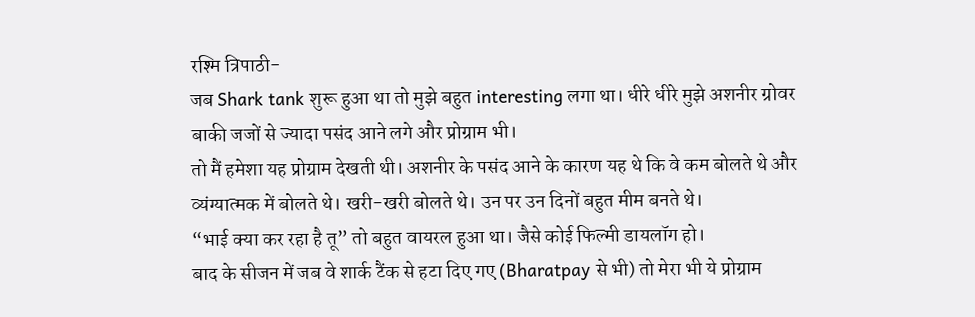रश्मि त्रिपाठी-
जब Shark tank शुरू हुआ था तो मुझे बहुत interesting लगा था। धीरे धीरे मुझे अशनीर ग्रोवर बाकी जजों से ज्यादा पसंद आने लगे और प्रोग्राम भी।
तो मैं हमेशा यह प्रोग्राम देखती थी। अशनीर के पसंद आने के कारण यह थे कि वे कम बोलते थे और व्यंग्यात्मक में बोलते थे। खरी-खरी बोलते थे। उन पर उन दिनों बहुत मीम बनते थे।
“भाई क्या कर रहा है तू” तो बहुत वायरल हुआ था। जैसे कोई फिल्मी डायलॉग हो।
बाद के सीजन में जब वे शार्क टैंक से हटा दिए गए (Bharatpay से भी) तो मेरा भी ये प्रोग्राम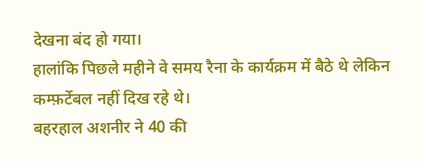देखना बंद हो गया।
हालांकि पिछले महीने वे समय रैना के कार्यक्रम में बैठे थे लेकिन कम्फ़र्टेबल नहीं दिख रहे थे।
बहरहाल अशनीर ने 40 की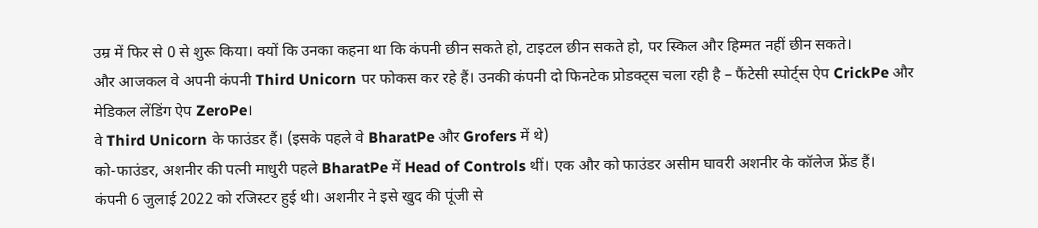उम्र में फिर से 0 से शुरू किया। क्यों कि उनका कहना था कि कंपनी छीन सकते हो, टाइटल छीन सकते हो, पर स्किल और हिम्मत नहीं छीन सकते।
और आजकल वे अपनी कंपनी Third Unicorn पर फोकस कर रहे हैं। उनकी कंपनी दो फिनटेक प्रोडक्ट्स चला रही है – फैंटेसी स्पोर्ट्स ऐप CrickPe और मेडिकल लेंडिंग ऐप ZeroPe।
वे Third Unicorn के फाउंडर हैं। (इसके पहले वे BharatPe और Grofers में थे)
को-फाउंडर, अशनीर की पत्नी माधुरी पहले BharatPe में Head of Controls थीं। एक और को फाउंडर असीम घावरी अशनीर के कॉलेज फ्रेंड हैं।
कंपनी 6 जुलाई 2022 को रजिस्टर हुई थी। अशनीर ने इसे खुद की पूंजी से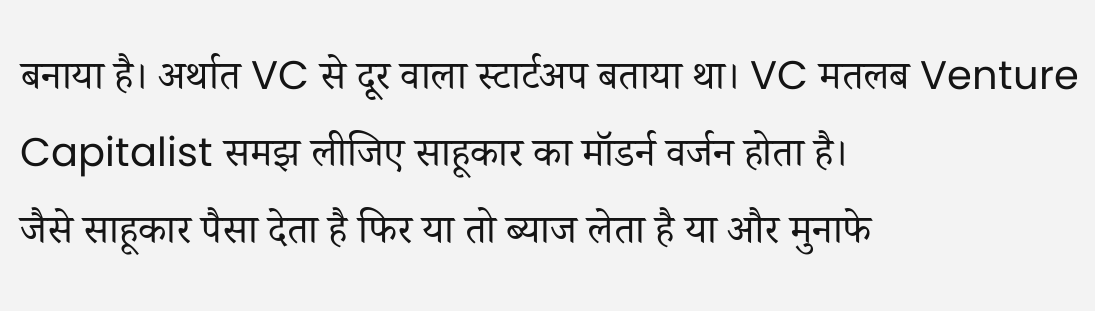बनाया है। अर्थात VC से दूर वाला स्टार्टअप बताया था। VC मतलब Venture Capitalist समझ लीजिए साहूकार का मॉडर्न वर्जन होता है।
जैसे साहूकार पैसा देता है फिर या तो ब्याज लेता है या और मुनाफे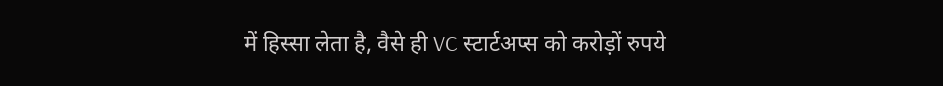में हिस्सा लेता है, वैसे ही VC स्टार्टअप्स को करोड़ों रुपये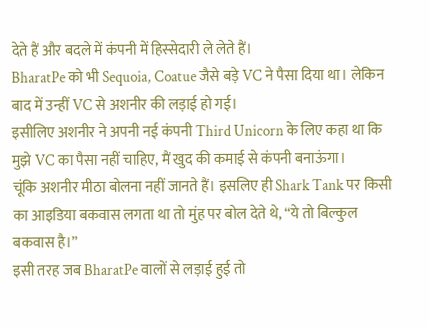देते हैं और बदले में कंपनी में हिस्सेदारी ले लेते हैं।
BharatPe को भी Sequoia, Coatue जैसे बड़े VC ने पैसा दिया था। लेकिन बाद में उन्हीं VC से अशनीर की लड़ाई हो गई।
इसीलिए अशनीर ने अपनी नई कंपनी Third Unicorn के लिए कहा था कि मुझे VC का पैसा नहीं चाहिए, मैं खुद की कमाई से कंपनी बनाऊंगा।
चूंकि अशनीर मीठा बोलना नहीं जानते हैं। इसलिए ही Shark Tank पर किसी का आइडिया बकवास लगता था तो मुंह पर बोल देते थे, “ये तो बिल्कुल बकवास है।”
इसी तरह जब BharatPe वालों से लड़ाई हुई तो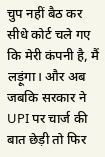चुप नहीं बैठ कर सीधे कोर्ट चले गए कि मेरी कंपनी है, मैं लड़ूंगा। और अब जबकि सरकार ने UPI पर चार्ज की बात छेड़ी तो फिर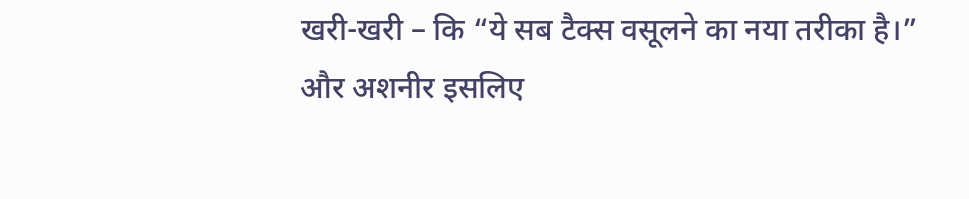खरी-खरी – कि “ये सब टैक्स वसूलने का नया तरीका है।”
और अशनीर इसलिए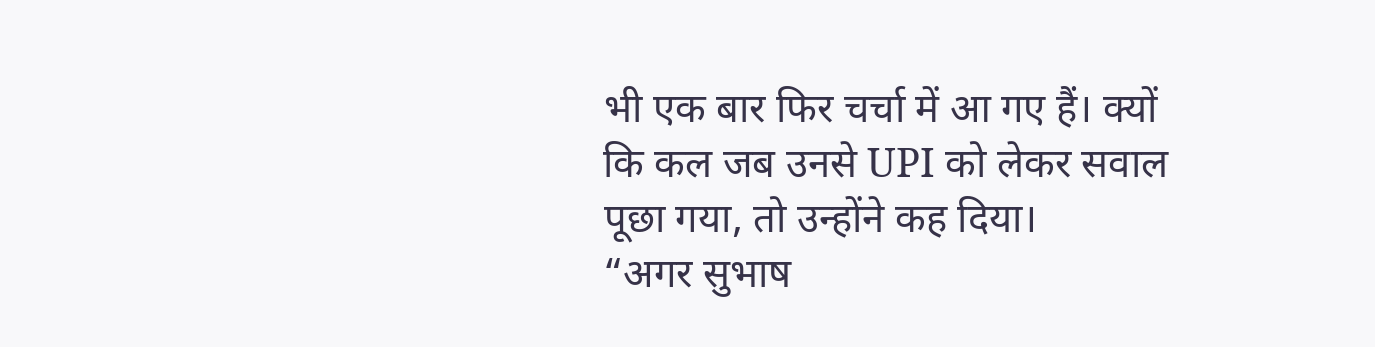भी एक बार फिर चर्चा में आ गए हैं। क्यों कि कल जब उनसे UPI को लेकर सवाल पूछा गया, तो उन्होंने कह दिया।
“अगर सुभाष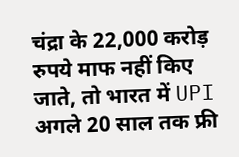चंद्रा के 22,000 करोड़ रुपये माफ नहीं किए जाते, तो भारत में UPI अगले 20 साल तक फ्री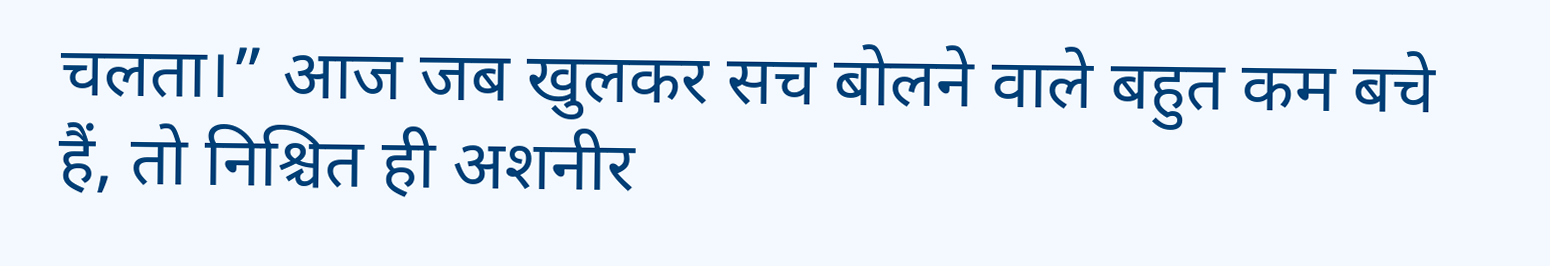चलता।” आज जब खुलकर सच बोलने वाले बहुत कम बचे हैं, तो निश्चित ही अशनीर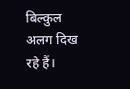बिल्कुल अलग दिख रहे हैं।